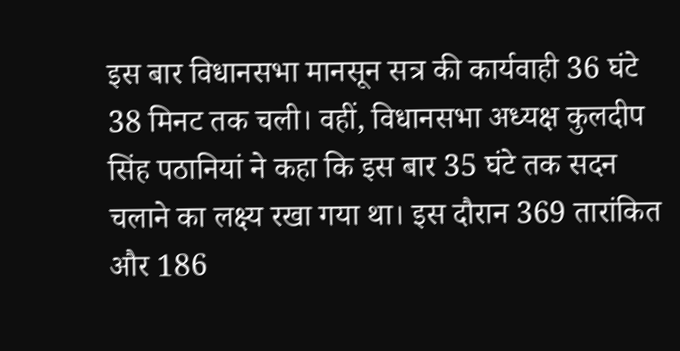इस बार विधानसभा मानसून सत्र की कार्यवाही 36 घंटे 38 मिनट तक चली। वहीं, विधानसभा अध्यक्ष कुलदीप सिंह पठानियां ने कहा कि इस बार 35 घंटे तक सदन चलाने का लक्ष्य रखा गया था। इस दौरान 369 तारांकित और 186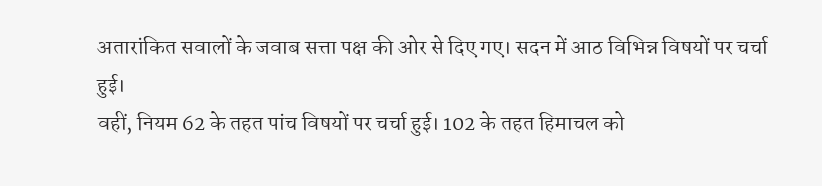अतारांकित सवालों के जवाब सत्ता पक्ष की ओर से दिए गए। सदन में आठ विभिन्न विषयों पर चर्चा हुई।
वहीं, नियम 62 के तहत पांच विषयों पर चर्चा हुई। 102 के तहत हिमाचल को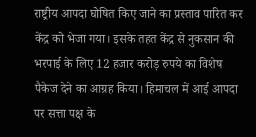राष्ट्रीय आपदा घोषित किए जाने का प्रस्ताव पारित कर केंद्र को भेजा गया। इसके तहत केंद्र से नुकसान की भरपाई के लिए 12 हजार करोड़ रुपये का विशेष पैकेज देने का आग्रह किया। हिमाचल में आई आपदा पर सत्ता पक्ष के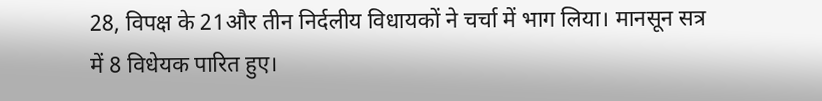28, विपक्ष के 21और तीन निर्दलीय विधायकों ने चर्चा में भाग लिया। मानसून सत्र में 8 विधेयक पारित हुए।